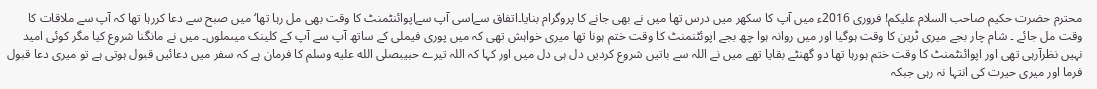محترم حضرت حکیم صاحب السلام علیکم! فروری 2016ء میں آپ کا سکھر میں درس تھا میں نے بھی جانے کا پروگرام بنایا۔اتفاق سےاسی آپ سےاپوائنٹمنٹ کا وقت بھی مل رہا تھا‘ میں صبح سے دعا کررہا تھا کہ آپ سے ملاقات کا وقت مل جائے ۔ شام چار بجے میری ٹرین کا وقت ہوگیا اور میں روانہ ہوا چھ بجے اپوئٹنمنٹ کا وقت ختم ہونا تھا میری خواہش تھی کہ میں پوری فیملی کے ساتھ آپ سے آپ کے کلینک میںملوں۔ میں نے مانگنا شروع کیا مگر کوئی امید نہیں نظرآرہی تھی اور اپوائنٹمنٹ کا وقت ختم ہورہا تھا دو گھنٹے بقایا تھے میں نے اللہ سے باتیں شروع کردیں دل ہی دل میں اور کہا کہ اللہ تیرے حبیبصلى الله عليه وسلم کا فرمان ہے کہ سفر میں دعائیں قبول ہوتی ہے تو میری دعا قبول فرما اور میری حیرت کی انتہا نہ رہی جبکہ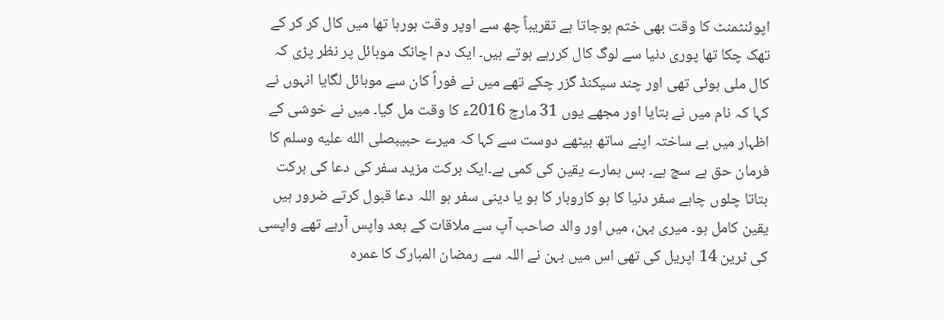اپوئنٹمنٹ کا وقت بھی ختم ہوجاتا ہے تقریباً چھ سے اوپر وقت ہورہا تھا میں کال کر کر کے تھک چکا تھا پوری دنیا سے لوگ کال کررہے ہوتے ہیں۔ ایک دم اچانک موبائل پر نظر پڑی کہ کال ملی ہوئی تھی اور چند سیکنڈ گزر چکے تھے میں نے فوراً کان سے موبائل لگایا انہوں نے کہا کہ نام میں نے بتایا اور مجھے یوں 31 مارچ 2016ء کا وقت مل گیا۔ میں نے خوشی کے اظہار میں بے ساختہ اپنے ساتھ بیٹھے دوست سے کہا کہ میرے حبیبصلى الله عليه وسلم کا فرمان حق ہے سچ ہے۔ بس ہمارے یقین کی کمی ہے۔ایک برکت مزید سفر کی دعا کی برکت بتاتا چلوں چاہے سفر دنیا کا ہو کاروبار کا ہو یا دینی سفر ہو اللہ دعا قبول کرتے ضرور ہیں یقین کامل ہو۔ میری بہن، میں اور والد صاحب آپ سے ملاقات کے بعد واپس آرہے تھے واپسی کی ٹرین 14 اپریل کی تھی اس میں بہن نے اللہ سے رمضان المبارک کا عمرہ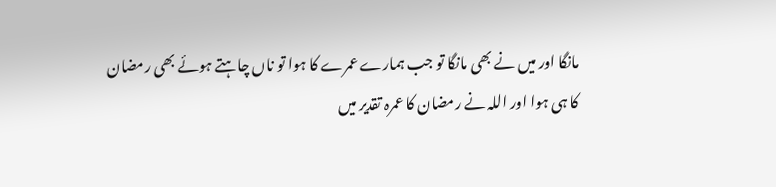مانگا اور میں نے بھی مانگا تو جب ہمارے عمرے کا ہوا تو ناں چاہتے ہوئے بھی رمضان کا ہی ہوا اور اللہ نے رمضان کا عمرہ تقدیر میں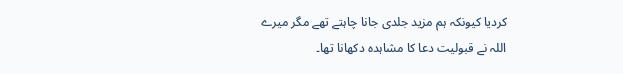کردیا کیونکہ ہم مزید جلدی جانا چاہتے تھے مگر میرے اللہ نے قبولیت دعا کا مشاہدہ دکھانا تھا۔